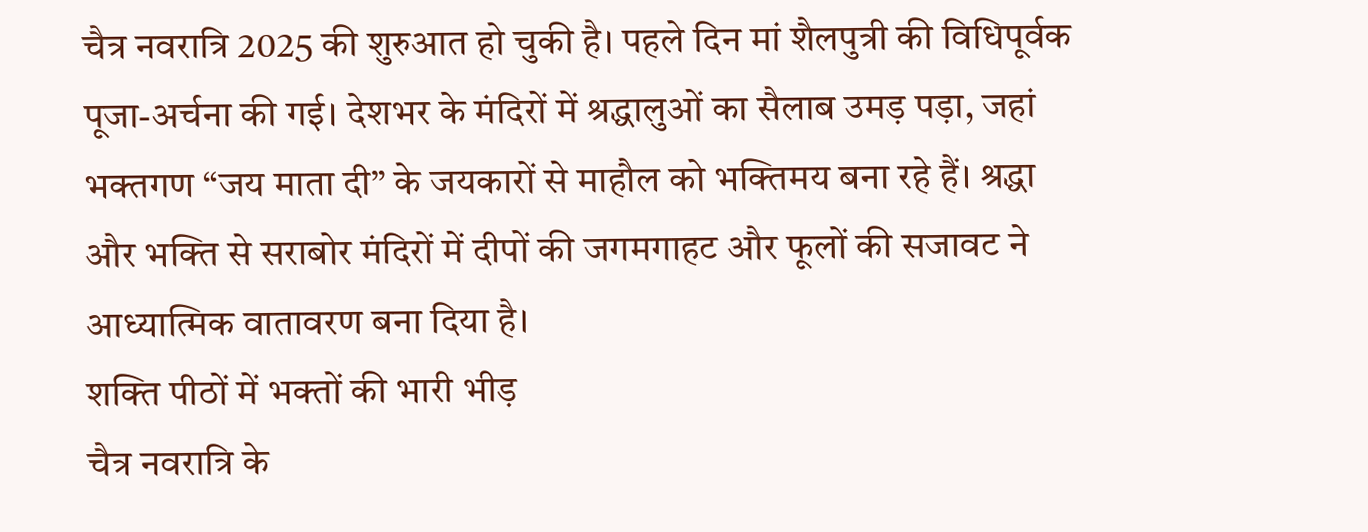चैत्र नवरात्रि 2025 की शुरुआत हो चुकी है। पहले दिन मां शैलपुत्री की विधिपूर्वक पूजा-अर्चना की गई। देशभर के मंदिरों में श्रद्धालुओं का सैलाब उमड़ पड़ा, जहां भक्तगण “जय माता दी” के जयकारों से माहौल को भक्तिमय बना रहे हैं। श्रद्धा और भक्ति से सराबोर मंदिरों में दीपों की जगमगाहट और फूलों की सजावट ने आध्यात्मिक वातावरण बना दिया है।
शक्ति पीठों में भक्तों की भारी भीड़
चैत्र नवरात्रि के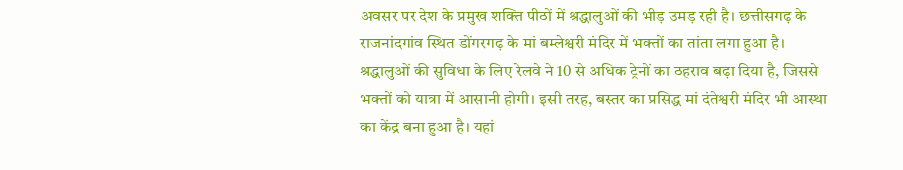अवसर पर देश के प्रमुख शक्ति पीठों में श्रद्धालुओं की भीड़ उमड़ रही है। छत्तीसगढ़ के राजनांदगांव स्थित डोंगरगढ़ के मां बम्लेश्वरी मंदिर में भक्तों का तांता लगा हुआ है। श्रद्धालुओं की सुविधा के लिए रेलवे ने 10 से अधिक ट्रेनों का ठहराव बढ़ा दिया है, जिससे भक्तों को यात्रा में आसानी होगी। इसी तरह, बस्तर का प्रसिद्ध मां दंतेश्वरी मंदिर भी आस्था का केंद्र बना हुआ है। यहां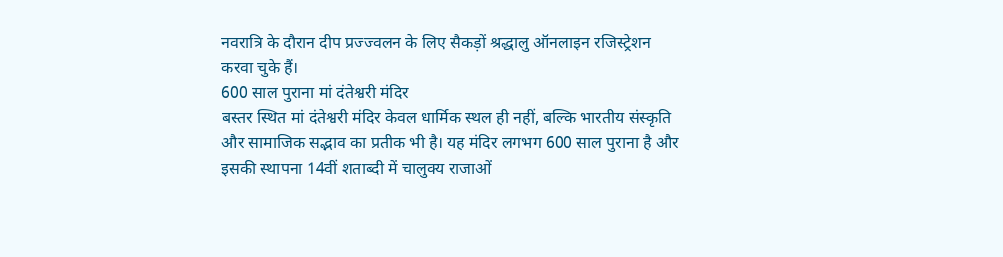नवरात्रि के दौरान दीप प्रज्ज्वलन के लिए सैकड़ों श्रद्धालु ऑनलाइन रजिस्ट्रेशन करवा चुके हैं।
600 साल पुराना मां दंतेश्वरी मंदिर
बस्तर स्थित मां दंतेश्वरी मंदिर केवल धार्मिक स्थल ही नहीं, बल्कि भारतीय संस्कृति और सामाजिक सद्भाव का प्रतीक भी है। यह मंदिर लगभग 600 साल पुराना है और इसकी स्थापना 14वीं शताब्दी में चालुक्य राजाओं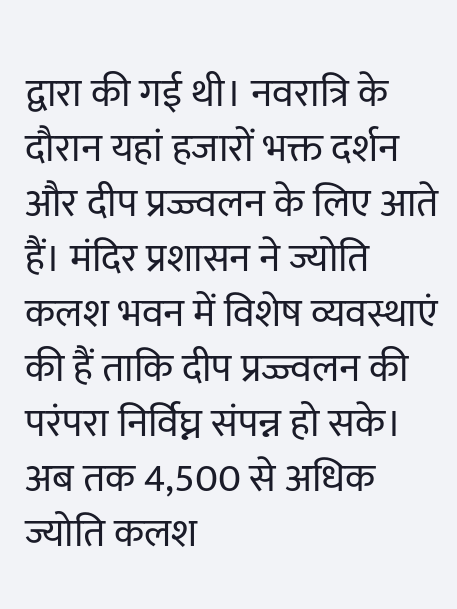द्वारा की गई थी। नवरात्रि के दौरान यहां हजारों भक्त दर्शन और दीप प्रज्ज्वलन के लिए आते हैं। मंदिर प्रशासन ने ज्योति कलश भवन में विशेष व्यवस्थाएं की हैं ताकि दीप प्रज्ज्वलन की परंपरा निर्विघ्न संपन्न हो सके। अब तक 4,500 से अधिक ज्योति कलश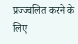प्रज्ज्वलित करने के लिए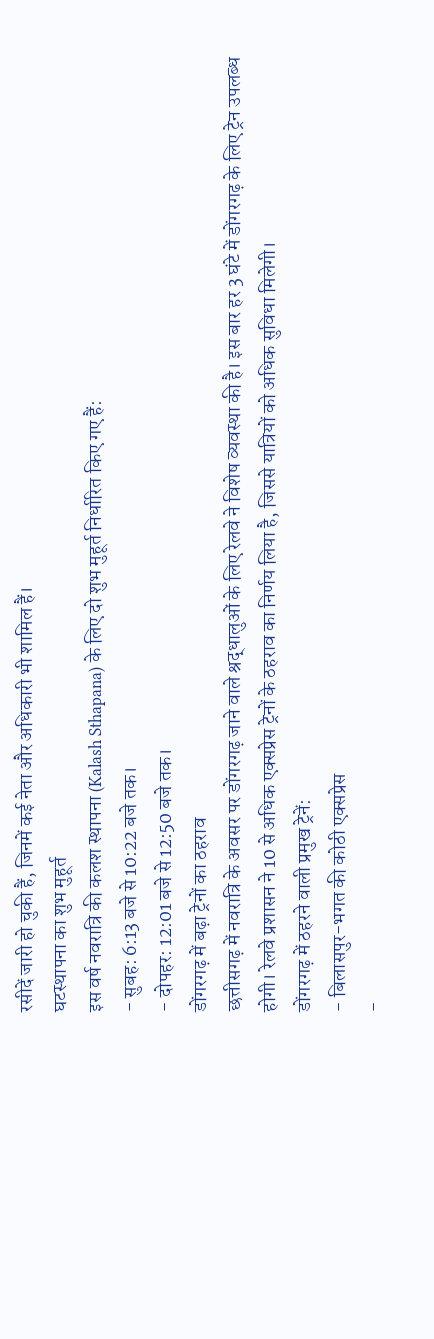रसीदें जारी हो चुकी हैं, जिनमें कई नेता और अधिकारी भी शामिल हैं।
घटस्थापना का शुभ मुहूर्त
इस वर्ष नवरात्रि की कलश स्थापना (Kalash Sthapana) के लिए दो शुभ मुहूर्त निर्धारित किए गए हैं:
- सुबह: 6:13 बजे से 10:22 बजे तक।
- दोपहर: 12:01 बजे से 12:50 बजे तक।
डोंगरगढ़ में बढ़ा ट्रेनों का ठहराव
छत्तीसगढ़ में नवरात्रि के अवसर पर डोंगरगढ़ जाने वाले श्रद्धालुओं के लिए रेलवे ने विशेष व्यवस्था की है। इस बार हर 3 घंटे में डोंगरगढ़ के लिए ट्रेन उपलब्ध होगी। रेलवे प्रशासन ने 10 से अधिक एक्सप्रेस ट्रेनों के ठहराव का निर्णय लिया है, जिससे यात्रियों को अधिक सुविधा मिलेगी।
डोंगरगढ़ में ठहरने वाली प्रमुख ट्रेनें:
- बिलासपुर-भगत की कोठी एक्सप्रेस
-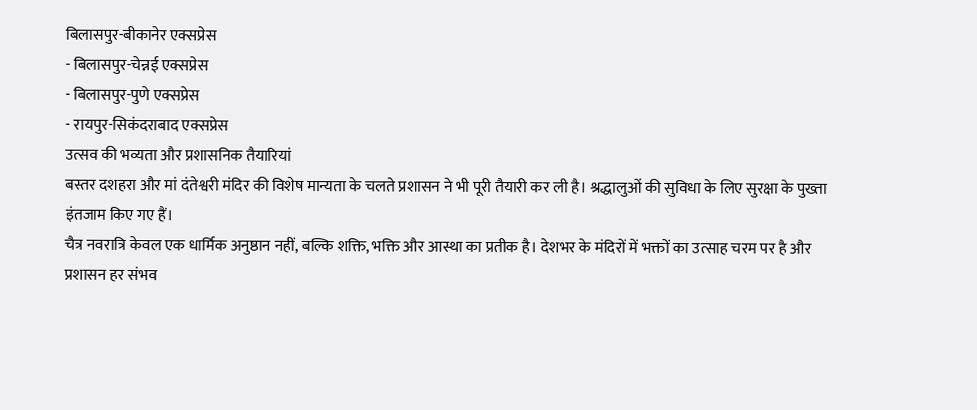बिलासपुर-बीकानेर एक्सप्रेस
- बिलासपुर-चेन्नई एक्सप्रेस
- बिलासपुर-पुणे एक्सप्रेस
- रायपुर-सिकंदराबाद एक्सप्रेस
उत्सव की भव्यता और प्रशासनिक तैयारियां
बस्तर दशहरा और मां दंतेश्वरी मंदिर की विशेष मान्यता के चलते प्रशासन ने भी पूरी तैयारी कर ली है। श्रद्धालुओं की सुविधा के लिए सुरक्षा के पुख्ता इंतजाम किए गए हैं।
चैत्र नवरात्रि केवल एक धार्मिक अनुष्ठान नहीं, बल्कि शक्ति, भक्ति और आस्था का प्रतीक है। देशभर के मंदिरों में भक्तों का उत्साह चरम पर है और प्रशासन हर संभव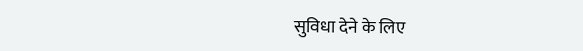सुविधा देने के लिए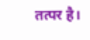तत्पर है।